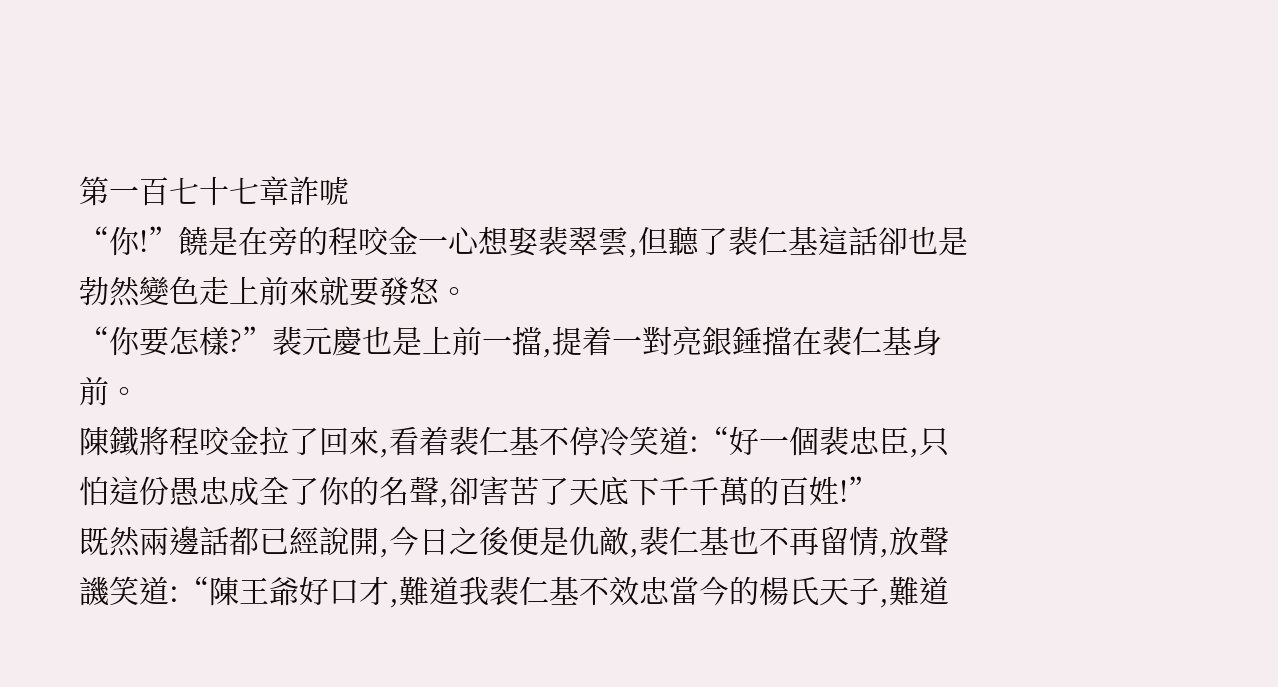第一百七十七章詐唬
“你!”饒是在旁的程咬金一心想娶裴翠雲,但聽了裴仁基這話卻也是勃然變色走上前來就要發怒。
“你要怎樣?”裴元慶也是上前一擋,提着一對亮銀錘擋在裴仁基身前。
陳鐵將程咬金拉了回來,看着裴仁基不停冷笑道:“好一個裴忠臣,只怕這份愚忠成全了你的名聲,卻害苦了天底下千千萬的百姓!”
既然兩邊話都已經說開,今日之後便是仇敵,裴仁基也不再留情,放聲譏笑道:“陳王爺好口才,難道我裴仁基不效忠當今的楊氏天子,難道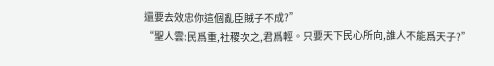還要去效忠你這個亂臣賊子不成?”
“聖人雲:民爲重,社稷次之,君爲輕。只要天下民心所向,誰人不能爲天子?”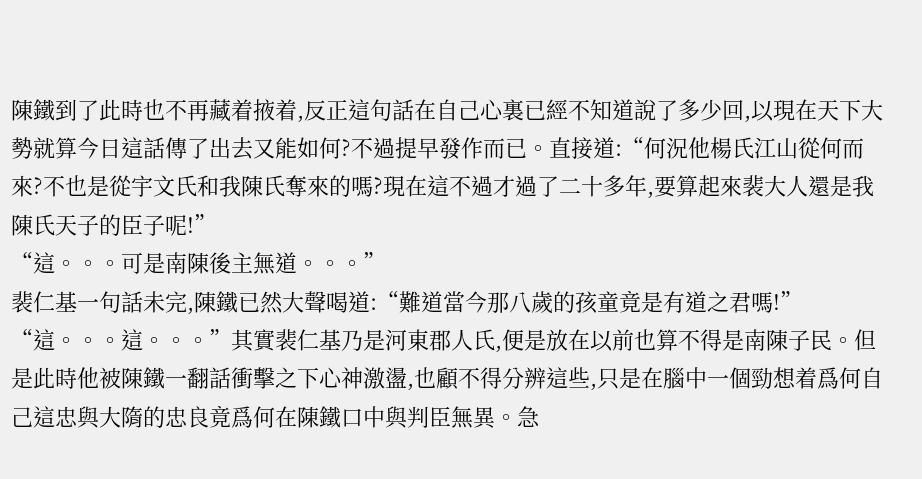陳鐵到了此時也不再藏着掖着,反正這句話在自己心裏已經不知道說了多少回,以現在天下大勢就算今日這話傳了出去又能如何?不過提早發作而已。直接道:“何況他楊氏江山從何而來?不也是從宇文氏和我陳氏奪來的嗎?現在這不過才過了二十多年,要算起來裴大人還是我陳氏天子的臣子呢!”
“這。。。可是南陳後主無道。。。”
裴仁基一句話未完,陳鐵已然大聲喝道:“難道當今那八歲的孩童竟是有道之君嗎!”
“這。。。這。。。”其實裴仁基乃是河東郡人氏,便是放在以前也算不得是南陳子民。但是此時他被陳鐵一翻話衝擊之下心神激盪,也顧不得分辨這些,只是在腦中一個勁想着爲何自己這忠與大隋的忠良竟爲何在陳鐵口中與判臣無異。急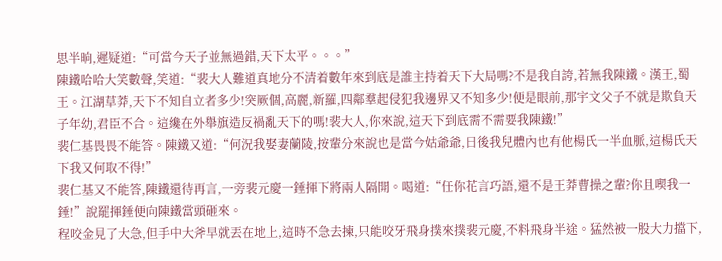思半晌,遲疑道:“可當今天子並無過錯,天下太平。。。”
陳鐵哈哈大笑數聲,笑道:“裴大人難道真地分不清着數年來到底是誰主持着天下大局嗎?不是我自誇,若無我陳鐵。漢王,蜀王。江湖草莽,天下不知自立者多少!突厥個,高麗,新羅,四鄰羣起侵犯我邊界又不知多少!便是眼前,那宇文父子不就是欺負天子年幼,君臣不合。這纔在外舉旗造反禍亂天下的嗎!裴大人,你來說,這天下到底需不需要我陳鐵!”
裴仁基畏畏不能答。陳鐵又道:“何況我娶妻蘭陵,按輩分來說也是當今姑爺爺,日後我兒體內也有他楊氏一半血脈,這楊氏天下我又何取不得!”
裴仁基又不能答,陳鐵還待再言,一旁裴元慶一錘揮下將兩人隔開。喝道:“任你花言巧語,還不是王莽曹操之輩?你且喫我一錘!”說罷揮錘便向陳鐵當頭砸來。
程咬金見了大急,但手中大斧早就丟在地上,這時不急去揀,只能咬牙飛身撲來撲裴元慶,不料飛身半途。猛然被一股大力擋下,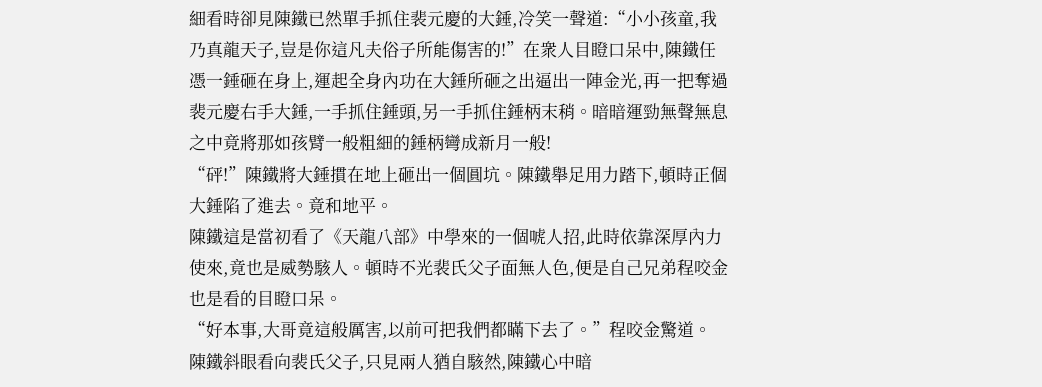細看時卻見陳鐵已然單手抓住裴元慶的大錘,冷笑一聲道:“小小孩童,我乃真龍天子,豈是你這凡夫俗子所能傷害的!”在衆人目瞪口呆中,陳鐵任憑一錘砸在身上,運起全身內功在大錘所砸之出逼出一陣金光,再一把奪過裴元慶右手大錘,一手抓住錘頭,另一手抓住錘柄末稍。暗暗運勁無聲無息之中竟將那如孩臂一般粗細的錘柄彎成新月一般!
“砰!”陳鐵將大錘摜在地上砸出一個圓坑。陳鐵舉足用力踏下,頓時正個大錘陷了進去。竟和地平。
陳鐵這是當初看了《天龍八部》中學來的一個唬人招,此時依靠深厚內力使來,竟也是威勢駭人。頓時不光裴氏父子面無人色,便是自己兄弟程咬金也是看的目瞪口呆。
“好本事,大哥竟這般厲害,以前可把我們都瞞下去了。”程咬金驚道。
陳鐵斜眼看向裴氏父子,只見兩人猶自駭然,陳鐵心中暗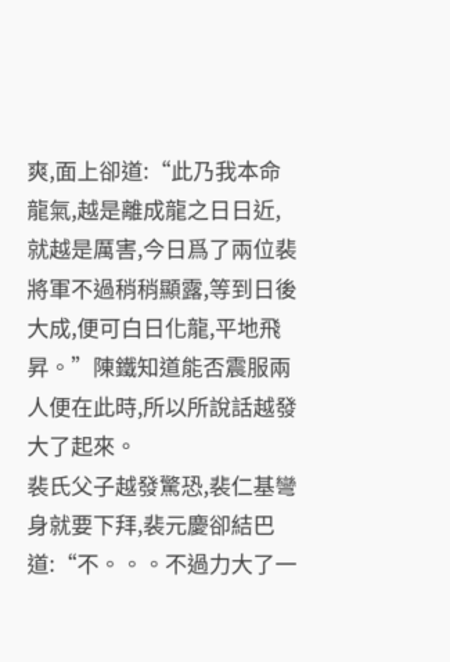爽,面上卻道:“此乃我本命龍氣,越是離成龍之日日近,就越是厲害,今日爲了兩位裴將軍不過稍稍顯露,等到日後大成,便可白日化龍,平地飛昇。”陳鐵知道能否震服兩人便在此時,所以所說話越發大了起來。
裴氏父子越發驚恐,裴仁基彎身就要下拜,裴元慶卻結巴道:“不。。。不過力大了一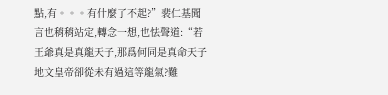點,有。。。有什麼了不起?”裴仁基聞言也稍稍站定,轉念一想,也怯聲道:“若王爺真是真龍天子,那爲何同是真命天子地文皇帝卻從未有過這等龍氣?難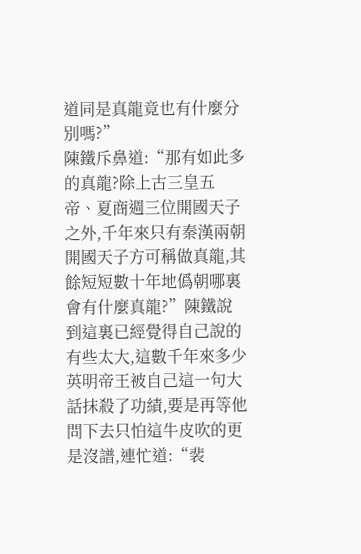道同是真龍竟也有什麼分別嗎?”
陳鐵斥鼻道:“那有如此多的真龍?除上古三皇五帝、夏商週三位開國天子之外,千年來只有秦漢兩朝開國天子方可稱做真龍,其餘短短數十年地僞朝哪裏會有什麼真龍?”陳鐵說到這裏已經覺得自己說的有些太大,這數千年來多少英明帝王被自己這一句大話抹殺了功績,要是再等他問下去只怕這牛皮吹的更是沒譜,連忙道:“裴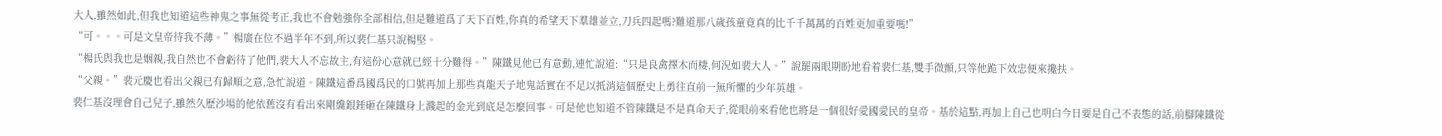大人,雖然如此,但我也知道這些神鬼之事無從考正,我也不會勉強你全部相信,但是難道爲了天下百姓,你真的希望天下羣雄並立,刀兵四起嗎?難道那八歲孩童竟真的比千千萬萬的百姓更加重要嗎!”
“可。。。可是文皇帝待我不薄。”楊廣在位不過半年不到,所以裴仁基只說楊堅。
“楊氏與我也是姻親,我自然也不會虧待了他們,裴大人不忘故主,有這份心意就已經十分難得。”陳鐵見他已有意動,連忙說道:“只是良禽擇木而棲,何況如裴大人。”說罷兩眼期盼地看着裴仁基,雙手微顫,只等他跪下效忠便來攙扶。
“父親。”裴元慶也看出父親已有歸順之意,急忙說道。陳鐵這番爲國爲民的口號再加上那些真龍天子地鬼話實在不足以抵消這個歷史上勇往直前一無所懼的少年英雄。
裴仁基沒理會自己兒子,雖然久歷沙場的他依舊沒有看出來剛纔銀錘砸在陳鐵身上濺起的金光到底是怎麼回事。可是他也知道不管陳鐵是不是真命天子,從眼前來看他也將是一個很好愛國愛民的皇帝。基於這點,再加上自己也明白今日要是自己不表態的話,前腳陳鐵從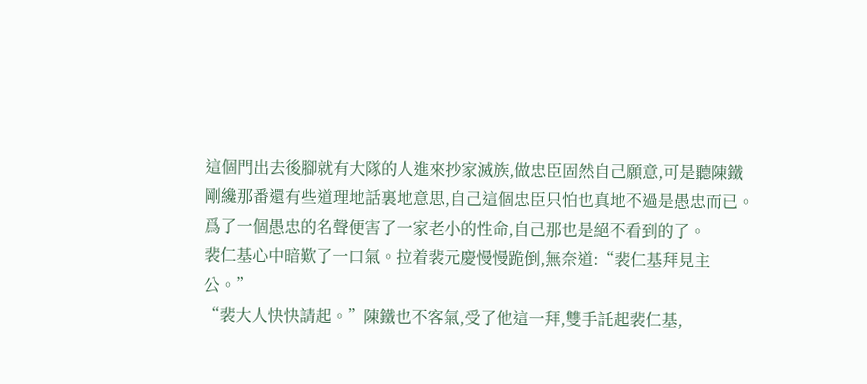這個門出去後腳就有大隊的人進來抄家滅族,做忠臣固然自己願意,可是聽陳鐵剛纔那番還有些道理地話裏地意思,自己這個忠臣只怕也真地不過是愚忠而已。爲了一個愚忠的名聲便害了一家老小的性命,自己那也是絕不看到的了。
裴仁基心中暗歎了一口氣。拉着裴元慶慢慢跪倒,無奈道:“裴仁基拜見主公。”
“裴大人快快請起。”陳鐵也不客氣,受了他這一拜,雙手託起裴仁基,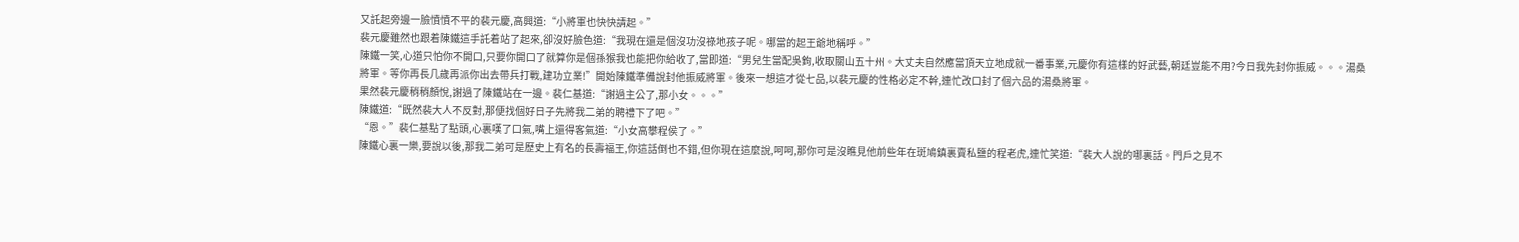又託起旁邊一臉憤憤不平的裴元慶,高興道:“小將軍也快快請起。”
裴元慶雖然也跟着陳鐵這手託着站了起來,卻沒好臉色道:“我現在還是個沒功沒祿地孩子呢。哪當的起王爺地稱呼。”
陳鐵一笑,心道只怕你不開口,只要你開口了就算你是個孫猴我也能把你給收了,當即道:“男兒生當配吳鉤,收取關山五十州。大丈夫自然應當頂天立地成就一番事業,元慶你有這樣的好武藝,朝廷豈能不用?今日我先封你振威。。。湯桑將軍。等你再長几歲再派你出去帶兵打戰,建功立業!”開始陳鐵準備說封他振威將軍。後來一想這才從七品,以裴元慶的性格必定不幹,連忙改口封了個六品的湯桑將軍。
果然裴元慶稍稍顏悅,謝過了陳鐵站在一邊。裴仁基道:“謝過主公了,那小女。。。”
陳鐵道:“既然裴大人不反對,那便找個好日子先將我二弟的聘禮下了吧。”
“恩。”裴仁基點了點頭,心裏嘆了口氣,嘴上還得客氣道:“小女高攀程侯了。”
陳鐵心裏一樂,要說以後,那我二弟可是歷史上有名的長壽福王,你這話倒也不錯,但你現在這麼說,呵呵,那你可是沒瞧見他前些年在斑鳩鎮裏賣私鹽的程老虎,連忙笑道:“裴大人說的哪裏話。門戶之見不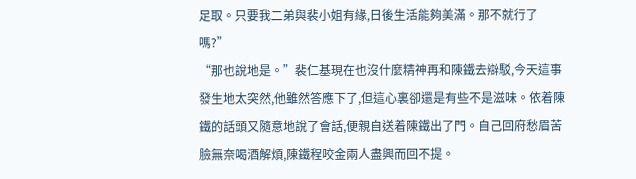足取。只要我二弟與裴小姐有緣,日後生活能夠美滿。那不就行了嗎?”
“那也說地是。”裴仁基現在也沒什麼精神再和陳鐵去辯駁,今天這事發生地太突然,他雖然答應下了,但這心裏卻還是有些不是滋味。依着陳鐵的話頭又隨意地說了會話,便親自送着陳鐵出了門。自己回府愁眉苦臉無奈喝酒解煩,陳鐵程咬金兩人盡興而回不提。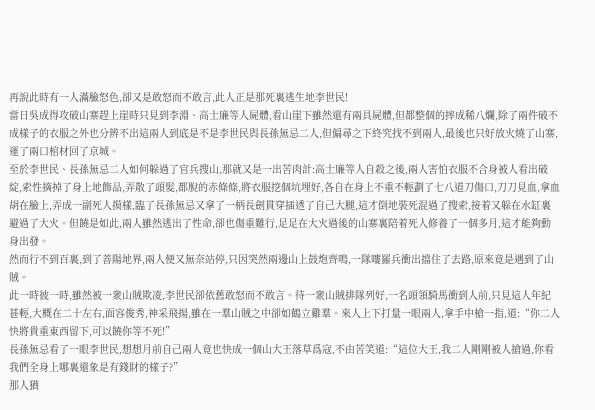再說此時有一人滿臉怒色,卻又是敢怒而不敢言,此人正是那死裏逃生地李世民!
當日吳成得攻破山寨趕上崖時只見到李淵、高士廉等人屍體,看山崖下雖然還有兩具屍體,但都整個的摔成稀八爛,除了兩件破不成樣子的衣服之外也分辨不出這兩人到底是不是李世民與長孫無忌二人,但偏尋之下終究找不到兩人,最後也只好放火燒了山寨,運了兩口棺材回了京城。
至於李世民、長孫無忌二人如何躲過了官兵搜山,那就又是一出苦肉計:高士廉等人自殺之後,兩人害怕衣服不合身被人看出破綻,索性摘掉了身上地飾品,弄散了頭髮,都脫的赤條條,將衣服挖個坑埋好,各自在身上不重不輕劃了七八道刀傷口,刀刀見血,拿血胡在臉上,弄成一副死人摸樣,臨了長孫無忌又拿了一柄長劍貫穿插透了自己大腿,這才倒地裝死混過了搜索,接着又躲在水缸裏避過了大火。但饒是如此,兩人雖然逃出了性命,卻也傷重難行,足足在大火過後的山寨裏陪着死人修養了一個多月,這才能夠動身出發。
然而行不到百裏,到了善陽地界,兩人便又無奈站停,只因突然兩邊山上鼓炮齊鳴,一隊嘍羅兵衝出擋住了去路,原來竟是遇到了山賊。
此一時彼一時,雖然被一衆山賊欺凌,李世民卻依舊敢怒而不敢言。待一衆山賊排隊列好,一名頭領騎馬衝到人前,只見這人年紀甚輕,大概在二十左右,面容俊秀,神采飛揚,雖在一羣山賊之中卻如鶴立雞羣。來人上下打量一眼兩人,拿手中槍一指,道:“你二人快將貴重東西留下,可以饒你等不死!”
長孫無忌看了一眼李世民,想想月前自己兩人竟也快成一個山大王落草爲寇,不由苦笑道:“這位大王,我二人剛剛被人搶過,你看我們全身上哪裏還象是有錢財的樣子?”
那人猶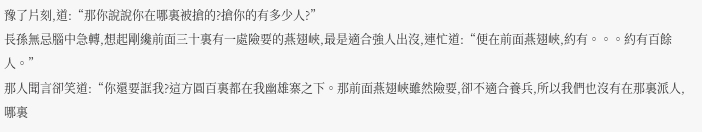豫了片刻,道:“那你說說你在哪裏被搶的?搶你的有多少人?”
長孫無忌腦中急轉,想起剛纔前面三十裏有一處險要的燕翅峽,最是適合強人出沒,連忙道:“便在前面燕翅峽,約有。。。約有百餘人。”
那人聞言卻笑道:“你還要誆我?這方圓百裏都在我幽雄寨之下。那前面燕翅峽雖然險要,卻不適合養兵,所以我們也沒有在那裏派人,哪裏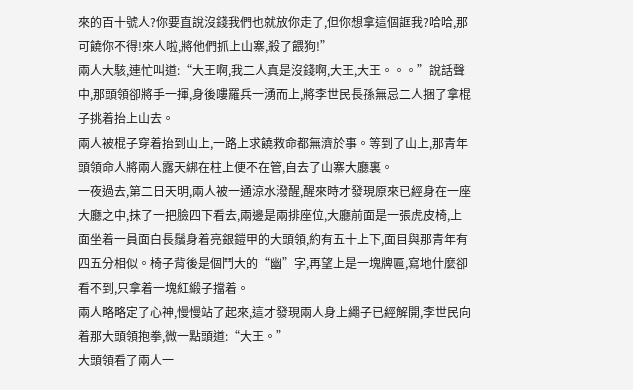來的百十號人?你要直說沒錢我們也就放你走了,但你想拿這個誆我?哈哈,那可饒你不得!來人啦,將他們抓上山寨,殺了餵狗!”
兩人大駭,連忙叫道:“大王啊,我二人真是沒錢啊,大王,大王。。。”說話聲中,那頭領卻將手一揮,身後嘍羅兵一湧而上,將李世民長孫無忌二人捆了拿棍子挑着抬上山去。
兩人被棍子穿着抬到山上,一路上求饒救命都無濟於事。等到了山上,那青年頭領命人將兩人露天綁在柱上便不在管,自去了山寨大廳裏。
一夜過去,第二日天明,兩人被一通涼水潑醒,醒來時才發現原來已經身在一座大廳之中,抹了一把臉四下看去,兩邊是兩排座位,大廳前面是一張虎皮椅,上面坐着一員面白長鬚身着亮銀鎧甲的大頭領,約有五十上下,面目與那青年有四五分相似。椅子背後是個鬥大的“幽”字,再望上是一塊牌匾,寫地什麼卻看不到,只拿着一塊紅緞子擋着。
兩人略略定了心神,慢慢站了起來,這才發現兩人身上繩子已經解開,李世民向着那大頭領抱拳,微一點頭道:“大王。”
大頭領看了兩人一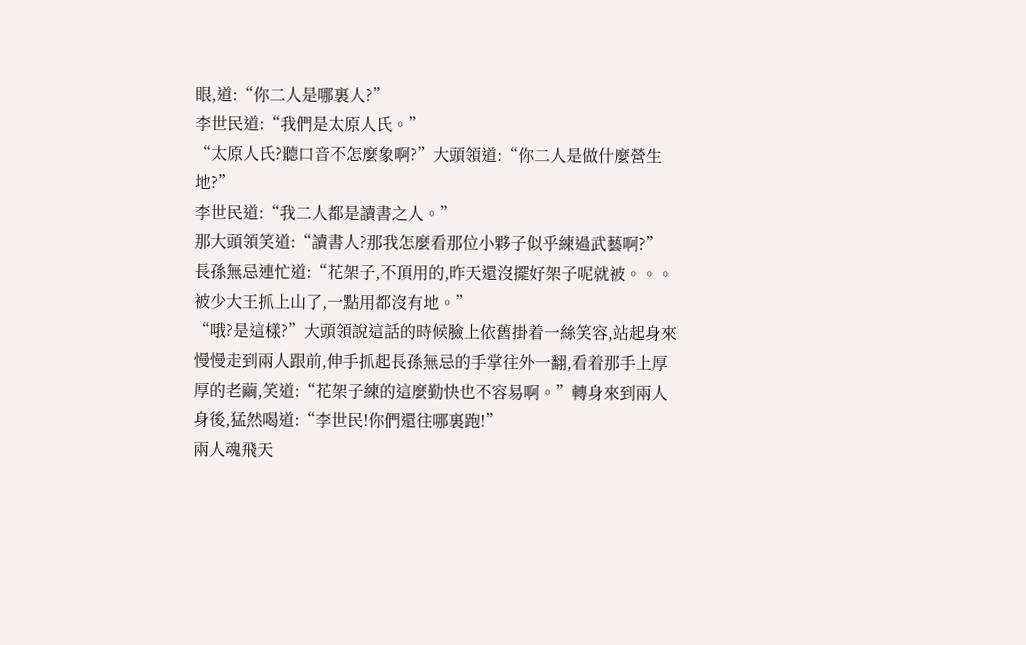眼,道:“你二人是哪裏人?”
李世民道:“我們是太原人氏。”
“太原人氏?聽口音不怎麼象啊?”大頭領道:“你二人是做什麼營生地?”
李世民道:“我二人都是讀書之人。”
那大頭領笑道:“讀書人?那我怎麼看那位小夥子似乎練過武藝啊?”
長孫無忌連忙道:“花架子,不頂用的,昨天還沒擺好架子呢就被。。。被少大王抓上山了,一點用都沒有地。”
“哦?是這樣?”大頭領說這話的時候臉上依舊掛着一絲笑容,站起身來慢慢走到兩人跟前,伸手抓起長孫無忌的手掌往外一翻,看着那手上厚厚的老繭,笑道:“花架子練的這麼勤快也不容易啊。”轉身來到兩人身後,猛然喝道:“李世民!你們還往哪裏跑!”
兩人魂飛天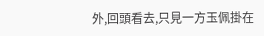外,回頭看去,只見一方玉佩掛在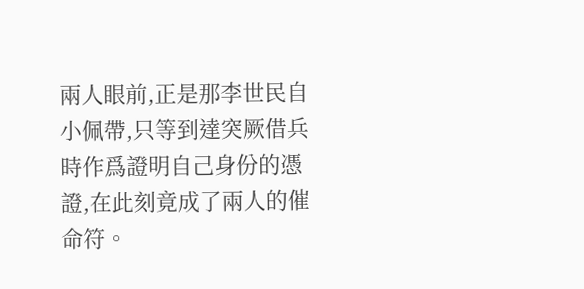兩人眼前,正是那李世民自小佩帶,只等到達突厥借兵時作爲證明自己身份的憑證,在此刻竟成了兩人的催命符。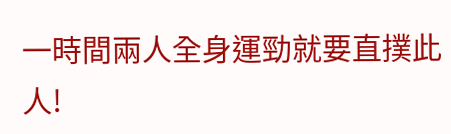一時間兩人全身運勁就要直撲此人!